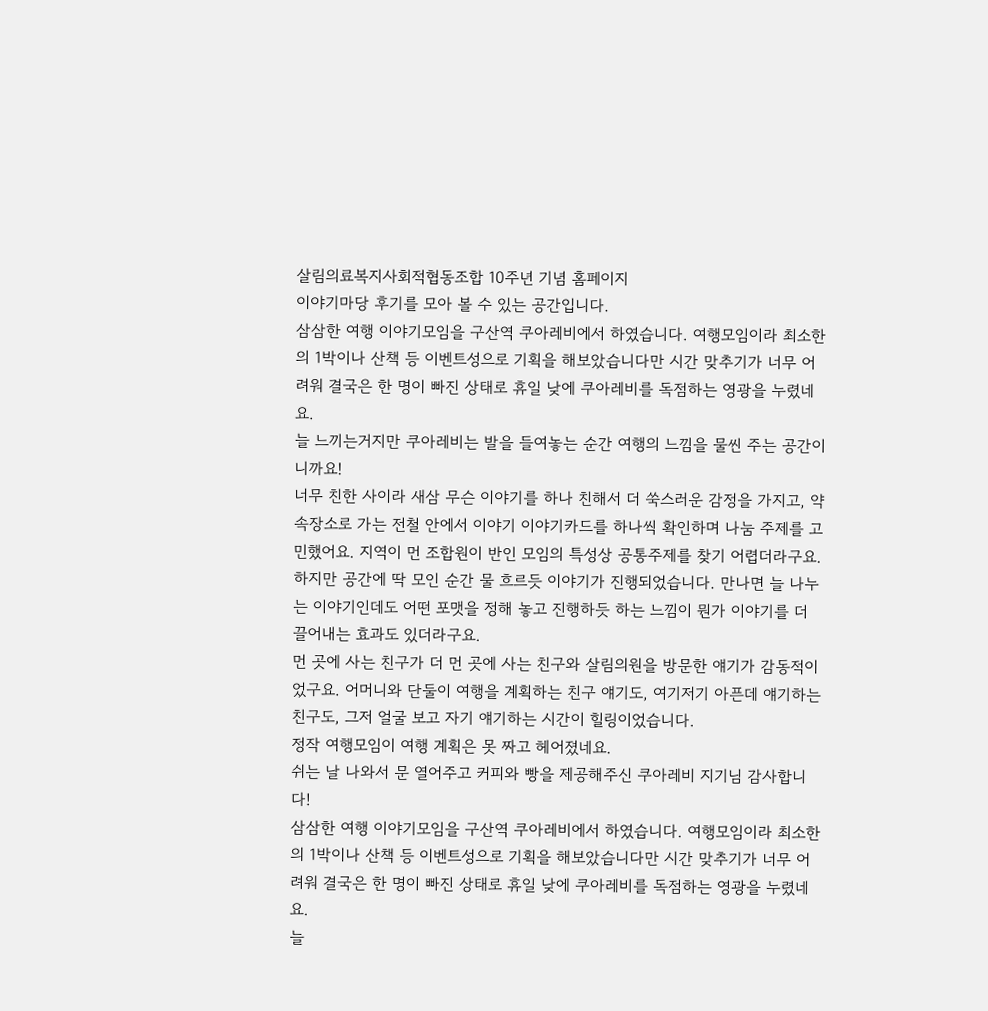살림의료복지사회적협동조합 10주년 기념 홈페이지
이야기마당 후기를 모아 볼 수 있는 공간입니다.
삼삼한 여행 이야기모임을 구산역 쿠아레비에서 하였습니다. 여행모임이라 최소한의 1박이나 산책 등 이벤트성으로 기획을 해보았습니다만 시간 맞추기가 너무 어려워 결국은 한 명이 빠진 상태로 휴일 낮에 쿠아레비를 독점하는 영광을 누렸네요.
늘 느끼는거지만 쿠아레비는 발을 들여놓는 순간 여행의 느낌을 물씬 주는 공간이니까요!
너무 친한 사이라 새삼 무슨 이야기를 하나 친해서 더 쑥스러운 감정을 가지고, 약속장소로 가는 전철 안에서 이야기 이야기카드를 하나씩 확인하며 나눔 주제를 고민했어요. 지역이 먼 조합원이 반인 모임의 특성상 공통주제를 찾기 어렵더라구요.
하지만 공간에 딱 모인 순간 물 흐르듯 이야기가 진행되었습니다. 만나면 늘 나누는 이야기인데도 어떤 포맷을 정해 놓고 진행하듯 하는 느낌이 뭔가 이야기를 더 끌어내는 효과도 있더라구요.
먼 곳에 사는 친구가 더 먼 곳에 사는 친구와 살림의원을 방문한 얘기가 감동적이었구요. 어머니와 단둘이 여행을 계획하는 친구 얘기도, 여기저기 아픈데 얘기하는 친구도, 그저 얼굴 보고 자기 얘기하는 시간이 힐링이었습니다.
정작 여행모임이 여행 계획은 못 짜고 헤어졌네요.
쉬는 날 나와서 문 열어주고 커피와 빵을 제공해주신 쿠아레비 지기님 감사합니다!
삼삼한 여행 이야기모임을 구산역 쿠아레비에서 하였습니다. 여행모임이라 최소한의 1박이나 산책 등 이벤트성으로 기획을 해보았습니다만 시간 맞추기가 너무 어려워 결국은 한 명이 빠진 상태로 휴일 낮에 쿠아레비를 독점하는 영광을 누렸네요.
늘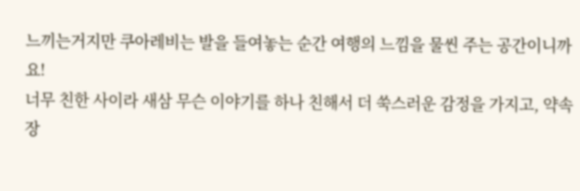느끼는거지만 쿠아레비는 발을 들여놓는 순간 여행의 느낌을 물씬 주는 공간이니까요!
너무 친한 사이라 새삼 무슨 이야기를 하나 친해서 더 쑥스러운 감정을 가지고, 약속장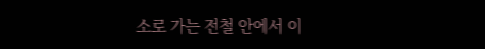소로 가는 전철 안에서 이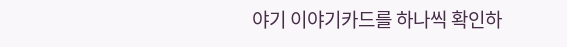야기 이야기카드를 하나씩 확인하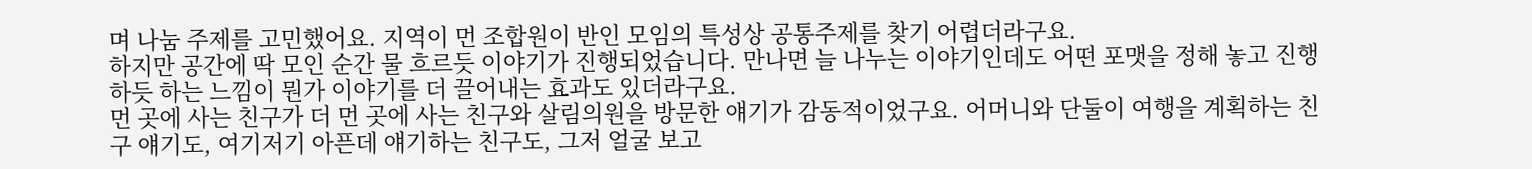며 나눔 주제를 고민했어요. 지역이 먼 조합원이 반인 모임의 특성상 공통주제를 찾기 어렵더라구요.
하지만 공간에 딱 모인 순간 물 흐르듯 이야기가 진행되었습니다. 만나면 늘 나누는 이야기인데도 어떤 포맷을 정해 놓고 진행하듯 하는 느낌이 뭔가 이야기를 더 끌어내는 효과도 있더라구요.
먼 곳에 사는 친구가 더 먼 곳에 사는 친구와 살림의원을 방문한 얘기가 감동적이었구요. 어머니와 단둘이 여행을 계획하는 친구 얘기도, 여기저기 아픈데 얘기하는 친구도, 그저 얼굴 보고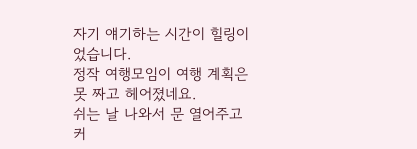자기 얘기하는 시간이 힐링이었습니다.
정작 여행모임이 여행 계획은 못 짜고 헤어졌네요.
쉬는 날 나와서 문 열어주고 커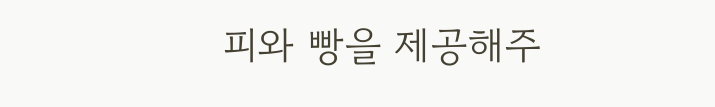피와 빵을 제공해주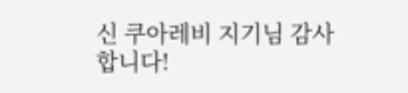신 쿠아레비 지기님 감사합니다!